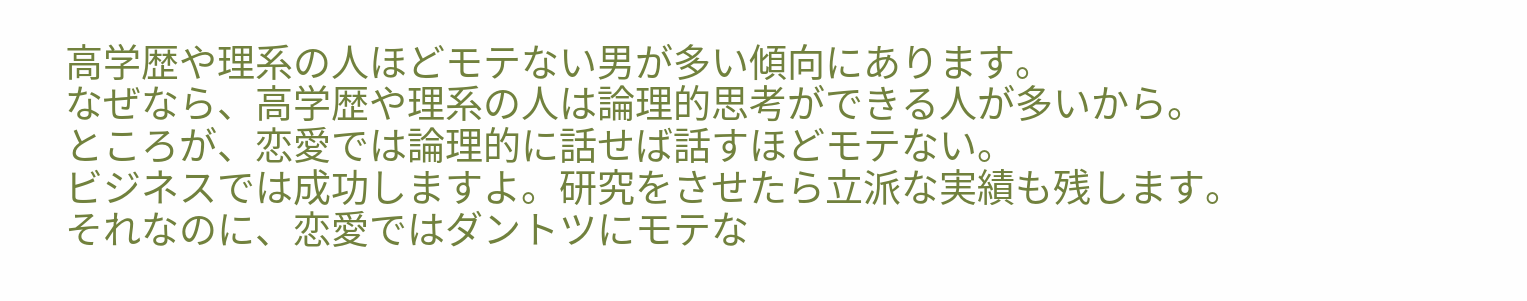高学歴や理系の人ほどモテない男が多い傾向にあります。
なぜなら、高学歴や理系の人は論理的思考ができる人が多いから。
ところが、恋愛では論理的に話せば話すほどモテない。
ビジネスでは成功しますよ。研究をさせたら立派な実績も残します。
それなのに、恋愛ではダントツにモテな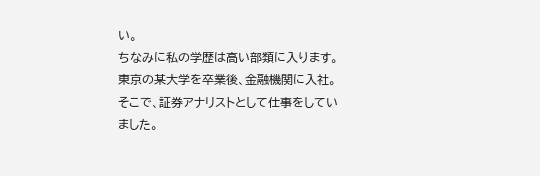い。
ちなみに私の学歴は高い部類に入ります。
東京の某大学を卒業後、金融機関に入社。そこで、証券アナリストとして仕事をしていました。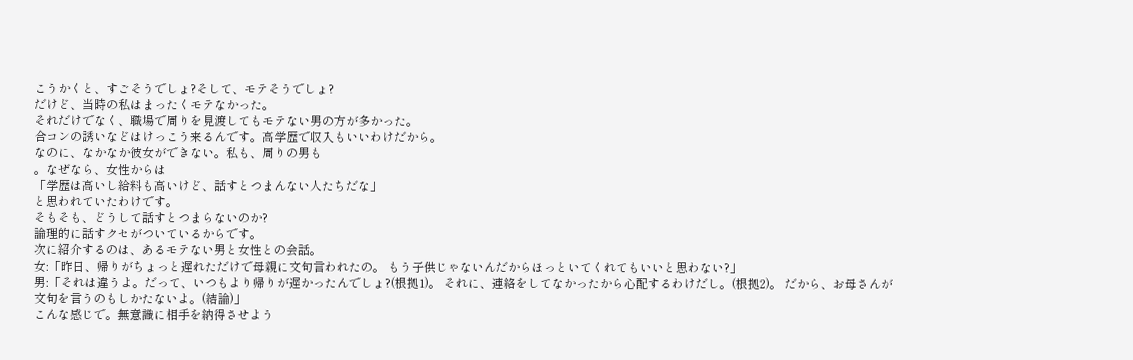こうかくと、すごそうでしょ?そして、モテそうでしょ?
だけど、当時の私はまったくモテなかった。
それだけでなく、職場で周りを見渡してもモテない男の方が多かった。
合コンの誘いなどはけっこう来るんです。高学歴で収入もいいわけだから。
なのに、なかなか彼女ができない。私も、周りの男も
。なぜなら、女性からは
「学歴は高いし給料も高いけど、話すとつまんない人たちだな」
と思われていたわけです。
そもそも、どうして話すとつまらないのか?
論理的に話すクセがついているからです。
次に紹介するのは、あるモテない男と女性との会話。
女:「昨日、帰りがちょっと遅れただけで母親に文句言われたの。 もう子供じゃないんだからほっといてくれてもいいと思わない?」
男:「それは違うよ。だって、いつもより帰りが遅かったんでしょ?(根拠1)。 それに、連絡をしてなかったから心配するわけだし。(根拠2)。 だから、お母さんが文句を言うのもしかたないよ。(結論)」
こんな感じで。無意識に相手を納得させよう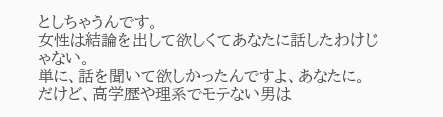としちゃうんです。
女性は結論を出して欲しくてあなたに話したわけじゃない。
単に、話を聞いて欲しかったんですよ、あなたに。
だけど、高学歴や理系でモテない男は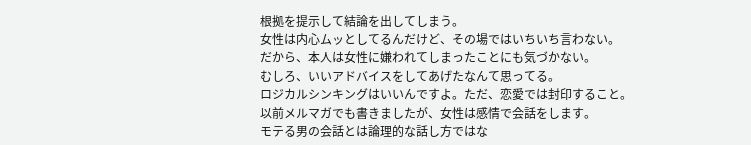根拠を提示して結論を出してしまう。
女性は内心ムッとしてるんだけど、その場ではいちいち言わない。
だから、本人は女性に嫌われてしまったことにも気づかない。
むしろ、いいアドバイスをしてあげたなんて思ってる。
ロジカルシンキングはいいんですよ。ただ、恋愛では封印すること。
以前メルマガでも書きましたが、女性は感情で会話をします。
モテる男の会話とは論理的な話し方ではな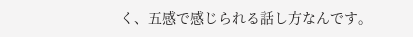く、五感で感じられる話し方なんです。